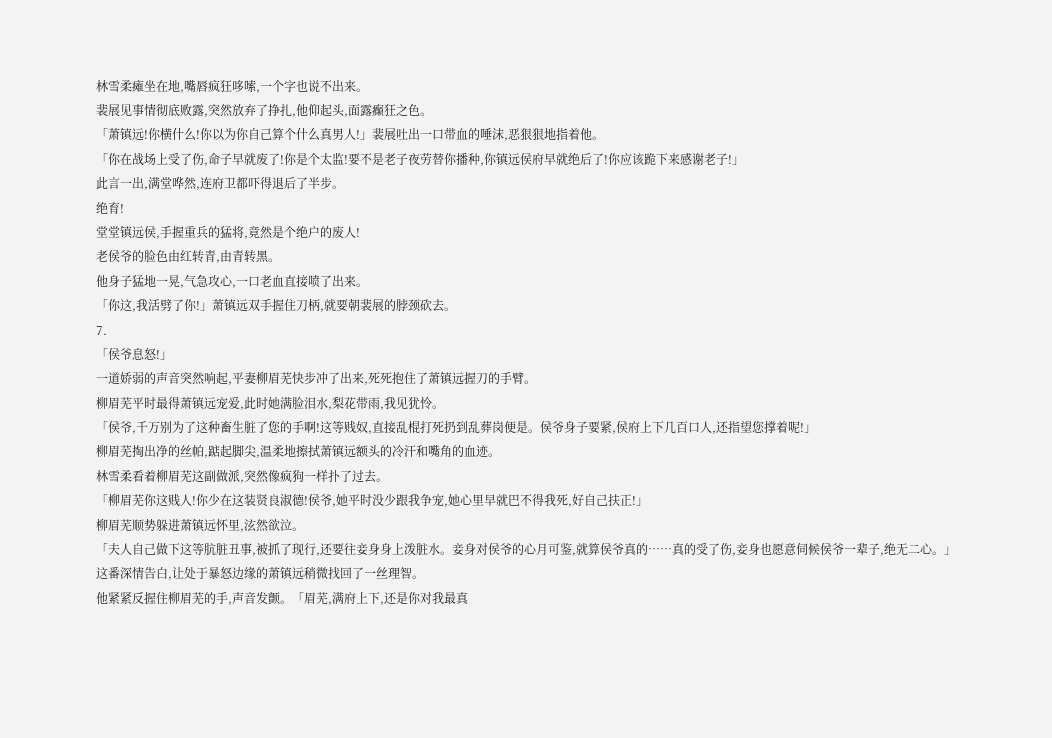林雪柔瘫坐在地,嘴唇疯狂哆嗦,一个字也说不出来。
裴展见事情彻底败露,突然放弃了挣扎,他仰起头,面露癫狂之色。
「萧镇远!你横什么!你以为你自己算个什么真男人!」裴展吐出一口带血的唾沫,恶狠狠地指着他。
「你在战场上受了伤,命子早就废了!你是个太监!要不是老子夜劳替你播种,你镇远侯府早就绝后了!你应该跪下来感谢老子!」
此言一出,满堂哗然,连府卫都吓得退后了半步。
绝育!
堂堂镇远侯,手握重兵的猛将,竟然是个绝户的废人!
老侯爷的脸色由红转青,由青转黑。
他身子猛地一晃,气急攻心,一口老血直接喷了出来。
「你这,我活劈了你!」萧镇远双手握住刀柄,就要朝裴展的脖颈砍去。
7.
「侯爷息怒!」
一道娇弱的声音突然响起,平妻柳眉芜快步冲了出来,死死抱住了萧镇远握刀的手臂。
柳眉芜平时最得萧镇远宠爱,此时她满脸泪水,梨花带雨,我见犹怜。
「侯爷,千万别为了这种畜生脏了您的手啊!这等贱奴,直接乱棍打死扔到乱葬岗便是。侯爷身子要紧,侯府上下几百口人,还指望您撑着呢!」
柳眉芜掏出净的丝帕,踮起脚尖,温柔地擦拭萧镇远额头的冷汗和嘴角的血迹。
林雪柔看着柳眉芜这副做派,突然像疯狗一样扑了过去。
「柳眉芜你这贱人!你少在这装贤良淑德!侯爷,她平时没少跟我争宠,她心里早就巴不得我死,好自己扶正!」
柳眉芜顺势躲进萧镇远怀里,泫然欲泣。
「夫人自己做下这等肮脏丑事,被抓了现行,还要往妾身身上泼脏水。妾身对侯爷的心月可鉴,就算侯爷真的……真的受了伤,妾身也愿意伺候侯爷一辈子,绝无二心。」
这番深情告白,让处于暴怒边缘的萧镇远稍微找回了一丝理智。
他紧紧反握住柳眉芜的手,声音发颤。「眉芜,满府上下,还是你对我最真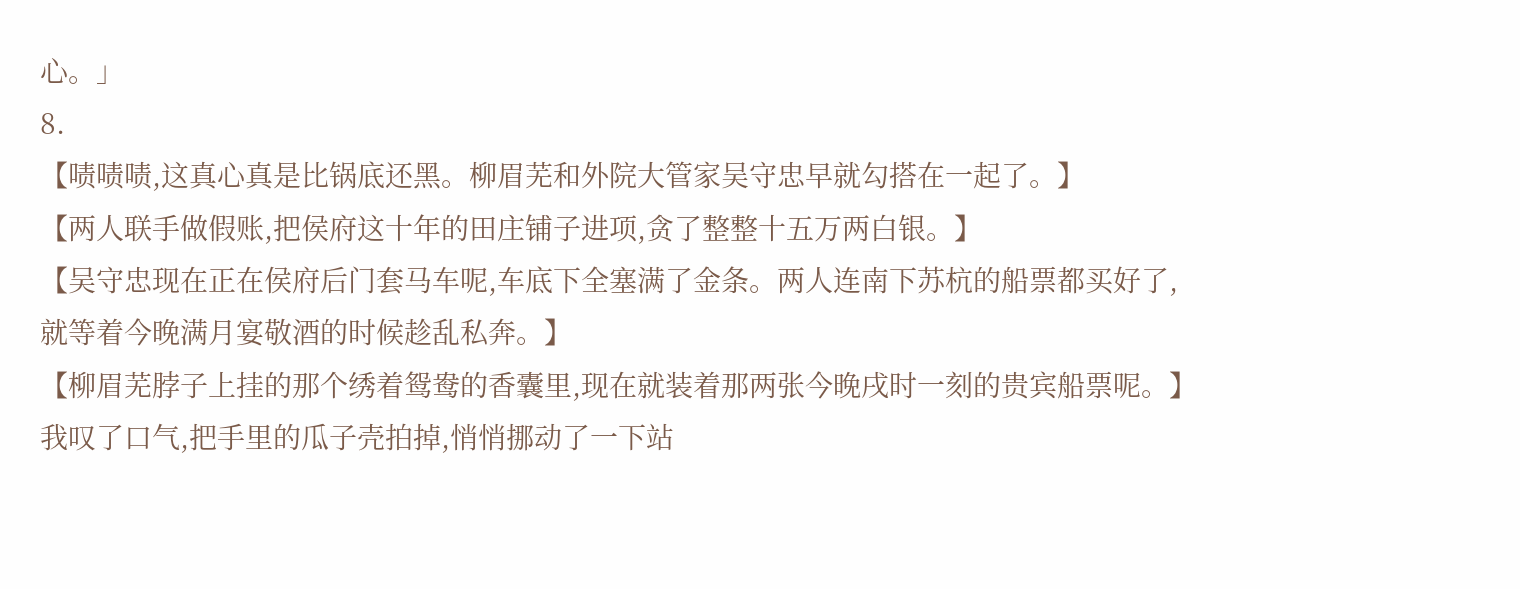心。」
8.
【啧啧啧,这真心真是比锅底还黑。柳眉芜和外院大管家吴守忠早就勾搭在一起了。】
【两人联手做假账,把侯府这十年的田庄铺子进项,贪了整整十五万两白银。】
【吴守忠现在正在侯府后门套马车呢,车底下全塞满了金条。两人连南下苏杭的船票都买好了,就等着今晚满月宴敬酒的时候趁乱私奔。】
【柳眉芜脖子上挂的那个绣着鸳鸯的香囊里,现在就装着那两张今晚戌时一刻的贵宾船票呢。】
我叹了口气,把手里的瓜子壳拍掉,悄悄挪动了一下站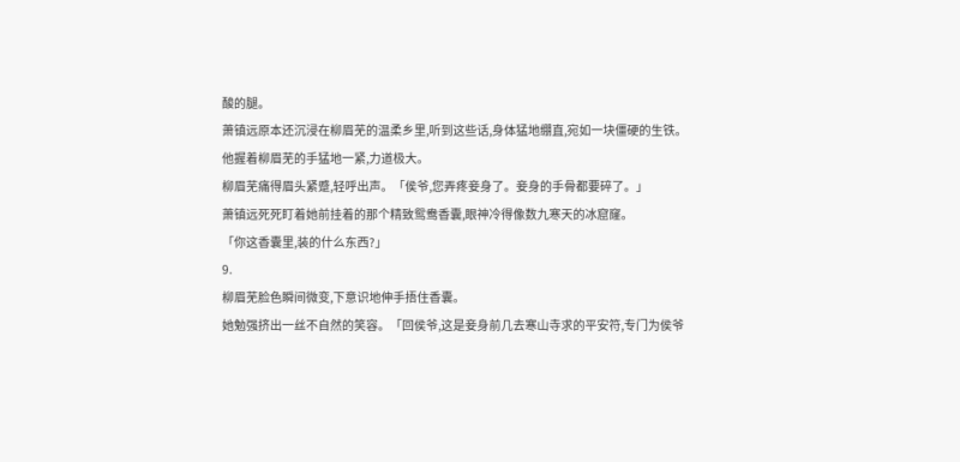酸的腿。
萧镇远原本还沉浸在柳眉芜的温柔乡里,听到这些话,身体猛地绷直,宛如一块僵硬的生铁。
他握着柳眉芜的手猛地一紧,力道极大。
柳眉芜痛得眉头紧蹙,轻呼出声。「侯爷,您弄疼妾身了。妾身的手骨都要碎了。」
萧镇远死死盯着她前挂着的那个精致鸳鸯香囊,眼神冷得像数九寒天的冰窟窿。
「你这香囊里,装的什么东西?」
9.
柳眉芜脸色瞬间微变,下意识地伸手捂住香囊。
她勉强挤出一丝不自然的笑容。「回侯爷,这是妾身前几去寒山寺求的平安符,专门为侯爷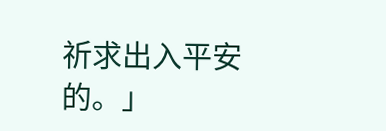祈求出入平安的。」